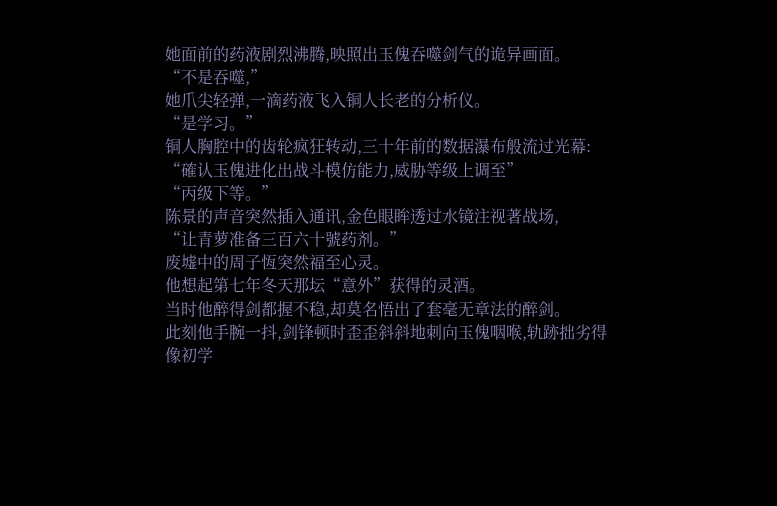她面前的药液剧烈沸腾,映照出玉傀吞噬剑气的诡异画面。
“不是吞噬,”
她爪尖轻弹,一滴药液飞入铜人长老的分析仪。
“是学习。”
铜人胸腔中的齿轮疯狂转动,三十年前的数据瀑布般流过光幕:
“確认玉傀进化出战斗模仿能力,威胁等级上调至”
“丙级下等。”
陈景的声音突然插入通讯,金色眼眸透过水镜注视著战场,
“让青萝准备三百六十號药剂。”
废墟中的周子恆突然福至心灵。
他想起第七年冬天那坛“意外”获得的灵酒。
当时他醉得剑都握不稳,却莫名悟出了套毫无章法的醉剑。
此刻他手腕一抖,剑锋顿时歪歪斜斜地刺向玉傀咽喉,轨跡拙劣得像初学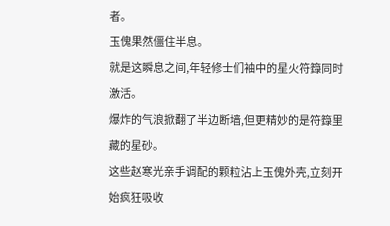者。
玉傀果然僵住半息。
就是这瞬息之间,年轻修士们袖中的星火符籙同时激活。
爆炸的气浪掀翻了半边断墙,但更精妙的是符籙里藏的星砂。
这些赵寒光亲手调配的颗粒沾上玉傀外壳,立刻开始疯狂吸收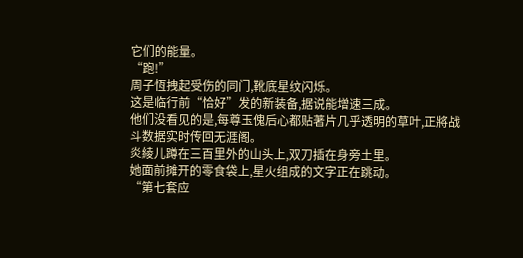它们的能量。
“跑!”
周子恆拽起受伤的同门,靴底星纹闪烁。
这是临行前“恰好”发的新装备,据说能增速三成。
他们没看见的是,每尊玉傀后心都贴著片几乎透明的草叶,正將战斗数据实时传回无涯阁。
炎綾儿蹲在三百里外的山头上,双刀插在身旁土里。
她面前摊开的零食袋上,星火组成的文字正在跳动。
“第七套应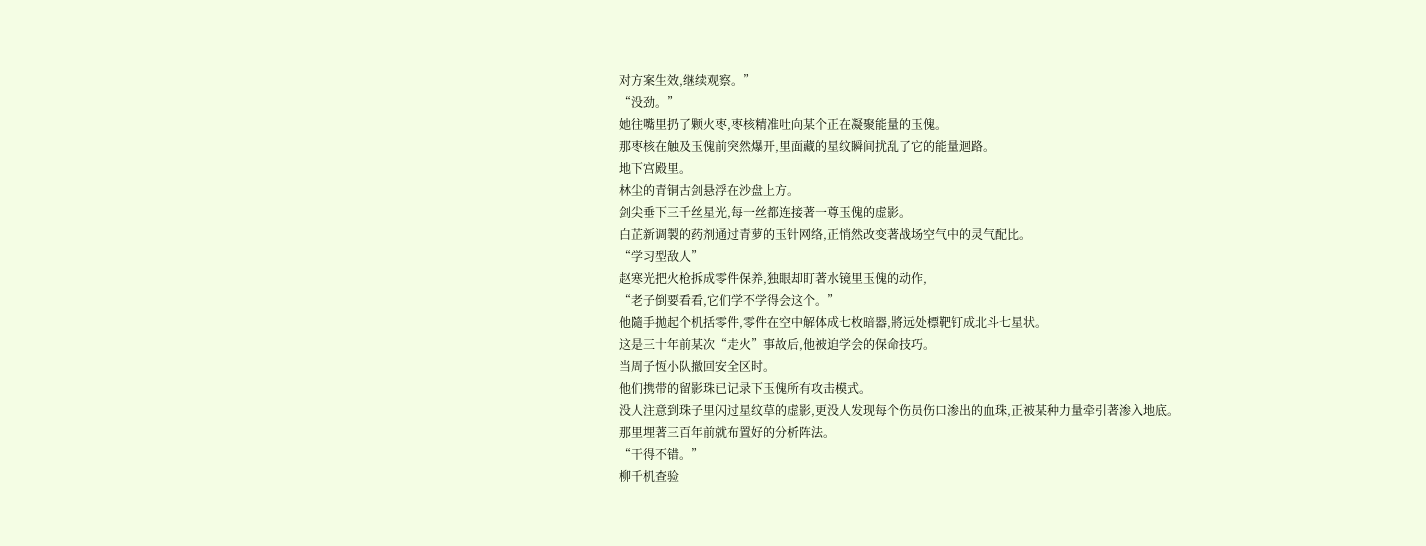对方案生效,继续观察。”
“没劲。”
她往嘴里扔了颗火枣,枣核精准吐向某个正在凝聚能量的玉傀。
那枣核在触及玉傀前突然爆开,里面藏的星纹瞬间扰乱了它的能量迴路。
地下宫殿里。
林尘的青铜古剑悬浮在沙盘上方。
剑尖垂下三千丝星光,每一丝都连接著一尊玉傀的虚影。
白芷新调製的药剂通过青萝的玉针网络,正悄然改变著战场空气中的灵气配比。
“学习型敌人”
赵寒光把火枪拆成零件保养,独眼却盯著水镜里玉傀的动作,
“老子倒要看看,它们学不学得会这个。”
他隨手拋起个机括零件,零件在空中解体成七枚暗器,將远处標靶钉成北斗七星状。
这是三十年前某次“走火”事故后,他被迫学会的保命技巧。
当周子恆小队撤回安全区时。
他们携带的留影珠已记录下玉傀所有攻击模式。
没人注意到珠子里闪过星纹草的虚影,更没人发现每个伤员伤口渗出的血珠,正被某种力量牵引著渗入地底。
那里埋著三百年前就布置好的分析阵法。
“干得不错。”
柳千机查验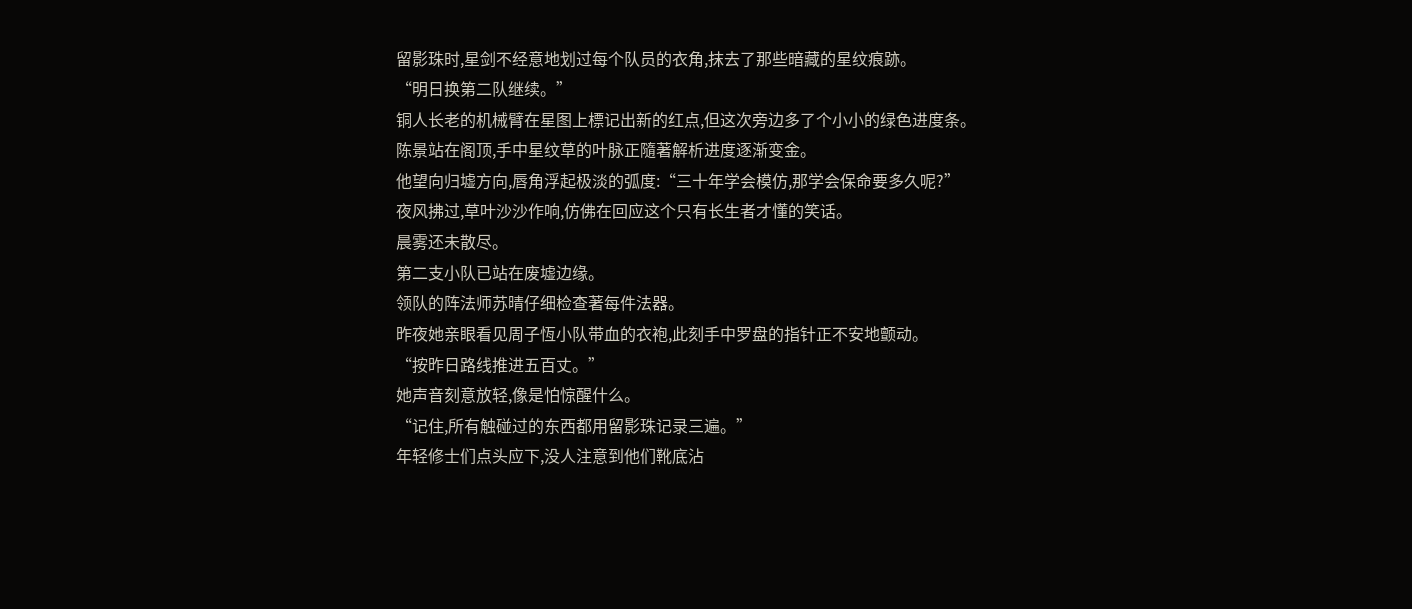留影珠时,星剑不经意地划过每个队员的衣角,抹去了那些暗藏的星纹痕跡。
“明日换第二队继续。”
铜人长老的机械臂在星图上標记出新的红点,但这次旁边多了个小小的绿色进度条。
陈景站在阁顶,手中星纹草的叶脉正隨著解析进度逐渐变金。
他望向归墟方向,唇角浮起极淡的弧度:“三十年学会模仿,那学会保命要多久呢?”
夜风拂过,草叶沙沙作响,仿佛在回应这个只有长生者才懂的笑话。
晨雾还未散尽。
第二支小队已站在废墟边缘。
领队的阵法师苏晴仔细检查著每件法器。
昨夜她亲眼看见周子恆小队带血的衣袍,此刻手中罗盘的指针正不安地颤动。
“按昨日路线推进五百丈。”
她声音刻意放轻,像是怕惊醒什么。
“记住,所有触碰过的东西都用留影珠记录三遍。”
年轻修士们点头应下,没人注意到他们靴底沾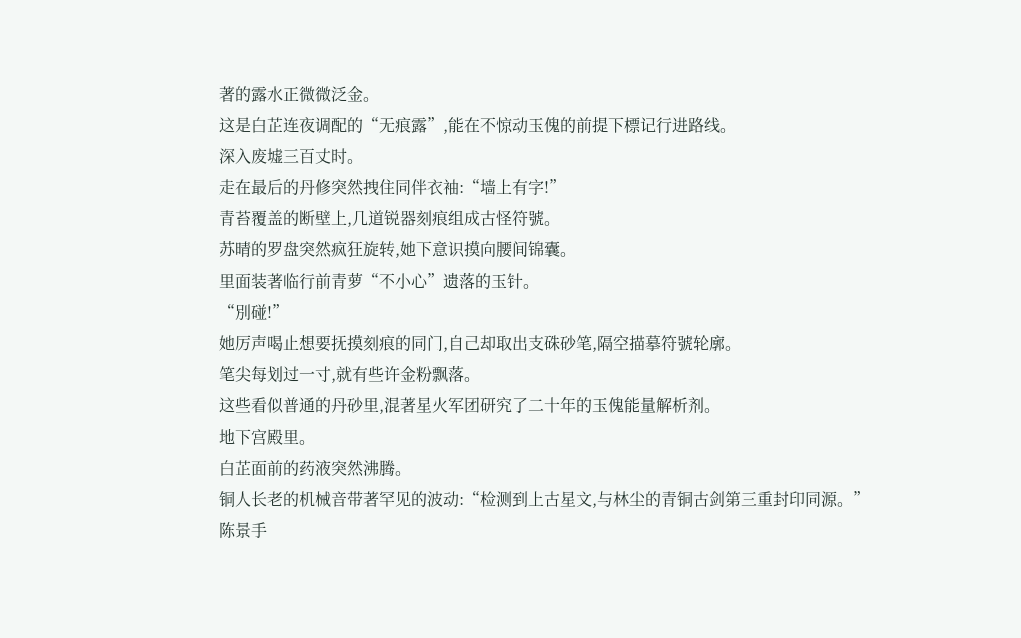著的露水正微微泛金。
这是白芷连夜调配的“无痕露”,能在不惊动玉傀的前提下標记行进路线。
深入废墟三百丈时。
走在最后的丹修突然拽住同伴衣袖:“墙上有字!”
青苔覆盖的断壁上,几道锐器刻痕组成古怪符號。
苏晴的罗盘突然疯狂旋转,她下意识摸向腰间锦囊。
里面装著临行前青萝“不小心”遗落的玉针。
“別碰!”
她厉声喝止想要抚摸刻痕的同门,自己却取出支硃砂笔,隔空描摹符號轮廓。
笔尖每划过一寸,就有些许金粉飘落。
这些看似普通的丹砂里,混著星火军团研究了二十年的玉傀能量解析剂。
地下宫殿里。
白芷面前的药液突然沸腾。
铜人长老的机械音带著罕见的波动:“检测到上古星文,与林尘的青铜古剑第三重封印同源。”
陈景手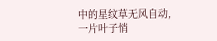中的星纹草无风自动,一片叶子悄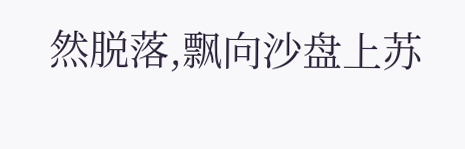然脱落,飘向沙盘上苏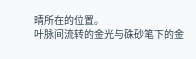晴所在的位置。
叶脉间流转的金光与硃砂笔下的金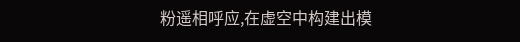粉遥相呼应,在虚空中构建出模